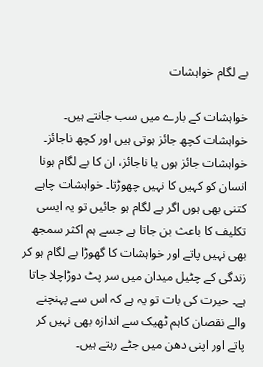بے لگام خواہشات

خواہشات کے بارے میں سب جانتے ہیں۔ خواہشات کچھ جائز ہوتی ہیں اور کچھ ناجائز۔ خواہشات جائز ہوں یا ناجائز، ان کا بے لگام ہونا انسان کو کہیں کا نہیں چھوڑتا۔ خواہشات چاہے کتنی بھی ہوں اگر بے لگام ہو جائیں تو یہ ایسی تکلیف کا باعث بن جاتا ہے جسے ہم اکثر سمجھ بھی نہیں پاتے اور خواہشات کا گھوڑا بے لگام ہو کر زندگی کے چٹیل میدان میں سر پٹ دوڑاچلا جاتا ہے۔ حیرت کی بات تو یہ ہے کہ اس سے پہنچنے والے نقصان کاہم ٹھیک سے اندازہ بھی نہیں کر پاتے اور اپنی دھن میں جٹے رہتے ہیں۔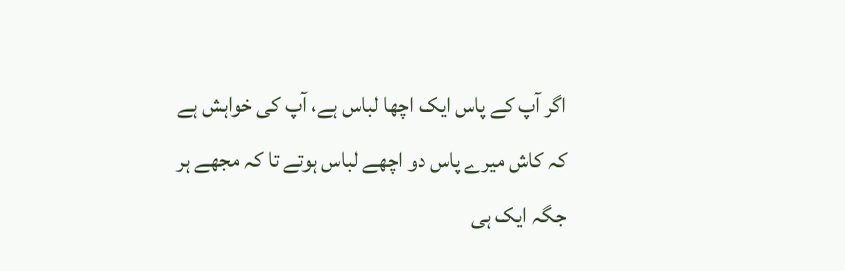اگر آپ کے پاس ایک اچھا لباس ہے، آپ کی خواہش ہے کہ کاش میرے پاس دو اچھے لباس ہوتے تا کہ مجھے ہر جگہ ایک ہی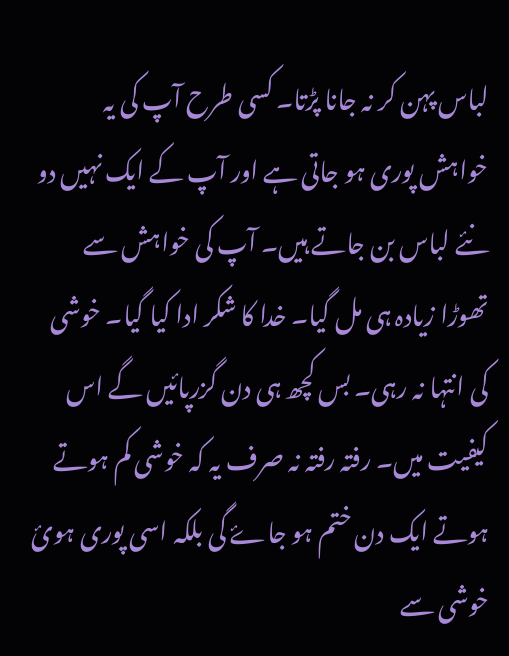لباس پہن کر نہ جانا پڑتا۔ کسی طرح آپ کی یہ خواہش پوری ہو جاتی ہے اور آپ کے ایک نہیں دو نئے لباس بن جاتے ہیں۔ آپ کی خواہش سے تھوڑا زیادہ ہی مل گیا۔ خدا کا شکر ادا کیا گیا۔ خوشی کی انتہا نہ رہی۔ بس کچھ ہی دن گزرپائیں گے اس کیفیت میں۔ رفتہ رفتہ نہ صرف یہ کہ خوشی کم ہوتے ہوتے ایک دن ختم ہو جاۓ گی بلکہ اسی پوری ہوئ خوشی سے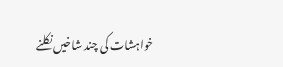خواہشات کی چند شاخیں نکلنے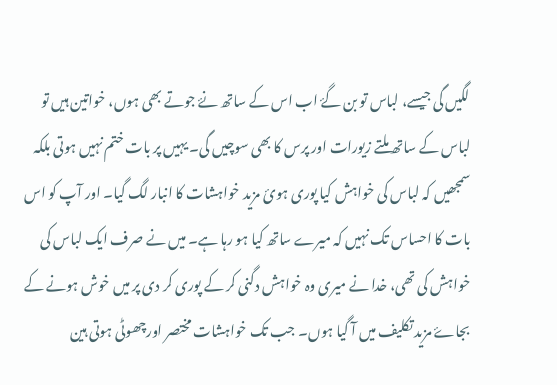لگیں گی جیسے، لباس تو بن گۓ اب اس کے ساتھ نۓ جوتے بھی ہوں، خواتین ہیں تو لباس کے ساتھ ملتے زیورات اور پرس کا بھی سوچیں گی۔ یہیں پر بات ختم نہیں ہوتی بلکہ سمجھیں کہ لباس کی خواہش کیا پوری ہوئ مزید خواہشات کا انبار لگ گیا۔ اور آپ کو اس بات کا احساس تک نہیں کہ میرے ساتھ کیا ہو رہا ہے۔ میں نے صرف ایک لباس کی خواہش کی تھی، خدا نے میری وہ خواہش دگنی کر کے پوری کر دی پر میں خوش ہونے کے بجاۓ مزید تکلیف میں آ گیا ہوں۔ جب تک خواہشات مختصر اورچھوٹی ہوتی ہین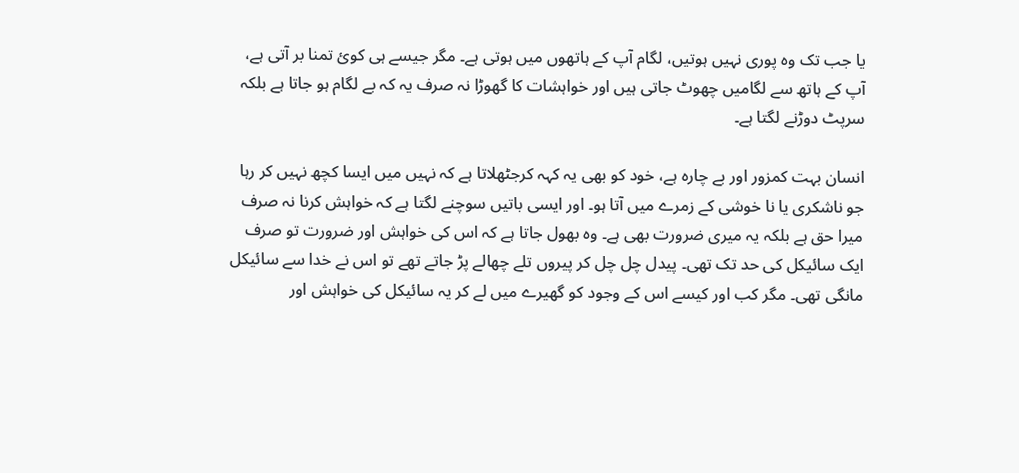یا جب تک وہ پوری نہیں ہوتیں، لگام آپ کے ہاتھوں میں ہوتی ہے۔ مگر جیسے ہی کوئ تمنا بر آتی ہے، آپ کے ہاتھ سے لگامیں چھوٹ جاتی ہیں اور خواہشات کا گھوڑا نہ صرف یہ کہ بے لگام ہو جاتا ہے بلکہ سرپٹ دوڑنے لگتا ہے۔

انسان بہت کمزور اور بے چارہ ہے، خود کو بھی یہ کہہ کرجٹھلاتا ہے کہ نہیں میں ایسا کچھ نہیں کر رہا جو ناشکری یا نا خوشی کے زمرے میں آتا ہو۔ اور ایسی باتیں سوچنے لگتا ہے کہ خواہش کرنا نہ صرف میرا حق ہے بلکہ یہ میری ضرورت بھی ہے۔ وہ بھول جاتا ہے کہ اس کی خواہش اور ضرورت تو صرف ایک سائیکل کی حد تک تھی۔ پیدل چل چل کر پیروں تلے چھالے پڑ جاتے تھے تو اس نے خدا سے سائیکل مانگی تھی۔ مگر کب اور کیسے اس کے وجود کو گھیرے میں لے کر یہ سائیکل کی خواہش اور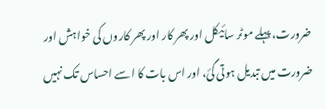ضرورت، پہلے موٹر سائیکل اور پھر کار اور پھر کاروں کی خواہش اور ضرورت میں تبدیل ہوتی گئ، اور اس بات کا اسے احساس تک نہیں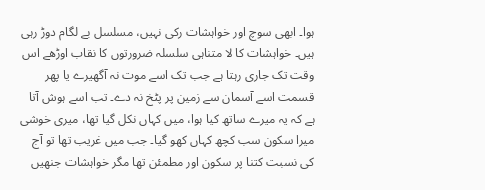ہوا۔ ابھی سوچ اور خواہشات رکی نہیں، مسلسل بے لگام دوڑ رہی ہیں۔ خواہشات کا لا متناہی سلسلہ ضرورتوں کا نقاب اوڑھے اس وقت تک جاری رہتا ہے جب تک اسے موت نہ آگھیرے یا پھر قسمت اسے آسمان سے زمین پر پٹخ نہ دے۔ تب اسے ہوش آتا ہے کہ یہ میرے ساتھ کیا ہوا، میں کہاں نکل گیا تھا، میری خوشی میرا سکون سب کچھ کہاں کھو گیا۔ جب میں غریب تھا تو آج کی نسبت کتنا پر سکون اور مطمئن تھا مگر خواہشات جنھیں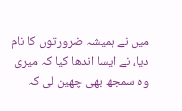میں نے ہمیشہ ضرورتوں کا نام دیا، نے ایسا اندھا کیا کہ میری وہ سمجھ بھی چھین لی کہ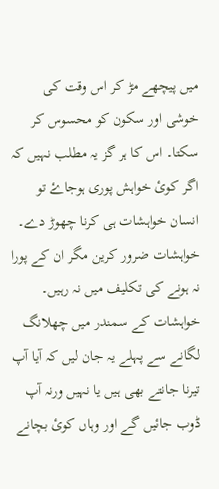میں پیچھے مڑ کر اس وقت کی خوشی اور سکون کو محسوس کر سکتا۔ اس کا ہر گز یہ مطلب نہیں کہ اگر کوئ خواہش پوری ہوجاۓ تو انسان خواہشات ہی کرنا چھوڑ دے۔ خواہشات ضرور کرین مگر ان کے پورا نہ ہونے کی تکلیف میں نہ رہیں۔ خواہشات کے سمندر میں چھلانگ لگانے سے پہلے یہ جان لیں کہ آیا آپ تیرنا جانتے بھی ہیں یا نہیں ورنہ آپ ڈوب جائیں گے اور وہاں کوئ بچانے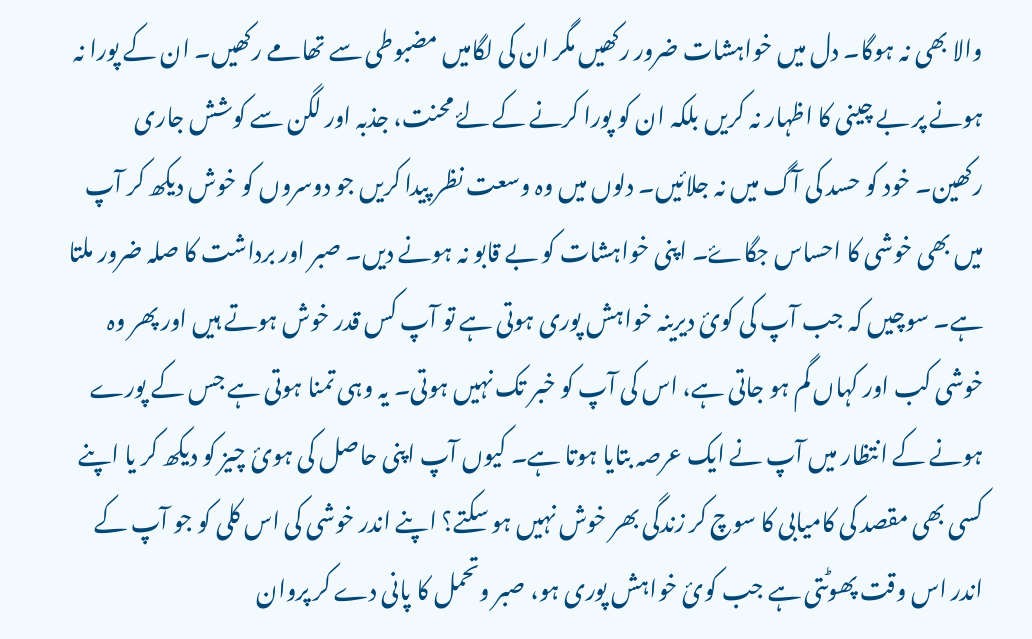والا بھی نہ ہوگا۔ دل میں خواہشات ضرور رکھیں مگر ان کی لگامیں مضبوطی سے تھامے رکھیں۔ ان کے پورا نہ ہونے پر بے چینی کا اظہار نہ کریں بلکہ ان کو پورا کرنے کے لۓ محنت، جذبہ اور لگن سے کوشش جاری رکھین۔ خود کو حسد کی آگ میں نہ جلائیں۔ دلوں میں وہ وسعت نظر پیدا کریں جو دوسروں کو خوش دیکھ کر آپ میں بھی خوشی کا احساس جگاۓ۔ اپنی خواہشات کو بے قابو نہ ہونے دیں۔ صبر اور برداشت کا صلہ ضرور ملتا ہے۔ سوچیں کہ جب آپ کی کوئ دیرینہ خواہش پوری ہوتی ہے تو آپ کس قدر خوش ہوتے ہیں اور پھر وہ خوشی کب اور کہاں گم ہو جاتی ہے، اس کی آپ کو خبر تک نہیں ہوتی۔ یہ وہی تمنا ہوتی ہے جس کے پورے ہونے کے انتظار میں آپ نے ایک عرصہ بتایا ہوتا ہے۔ کیوں آپ اپنی حاصل کی ہوئ چیز کو دیکھ کر یا اپنے کسی بھی مقصد کی کامیابی کا سوچ کر زندگی بھر خوش نہیں ہو سکتے؟ اپنے اندر خوشی کی اس کلی کو جو آپ کے اندر اس وقت پھوٹتی ہے جب کوئ خواہش پوری ہو، صبر وتحمل کا پانی دے کر پروان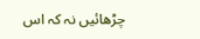چڑھائیں نہ کہ اس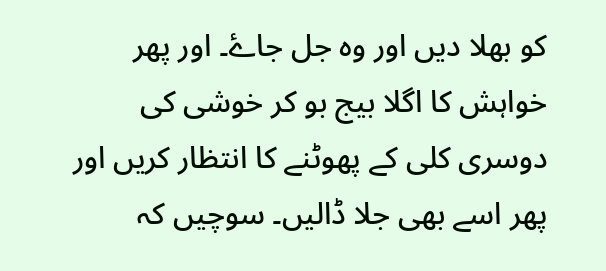کو بھلا دیں اور وہ جل جاۓ۔ اور پھر خواہش کا اگلا بیج بو کر خوشی کی دوسری کلی کے پھوٹنے کا انتظار کریں اور پھر اسے بھی جلا ڈالیں۔ سوچیں کہ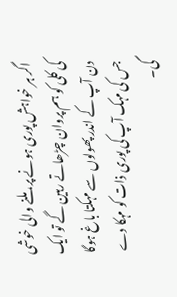اگر ہر خواہش پوری ہونے پر، ملنے والی خوشی کی کلی کو ہم پروان چڑھاتے رہین گے تو ایک دن آپ کے اندر پھولوں سے مہکتا باغ ہوگا جس کی مہک آپ کی پوری ذات کو مہکا دے گی۔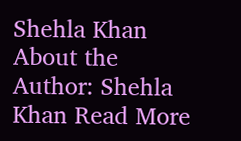Shehla Khan
About the Author: Shehla Khan Read More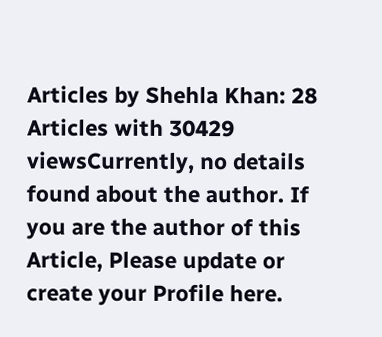Articles by Shehla Khan: 28 Articles with 30429 viewsCurrently, no details found about the author. If you are the author of this Article, Please update or create your Profile here.